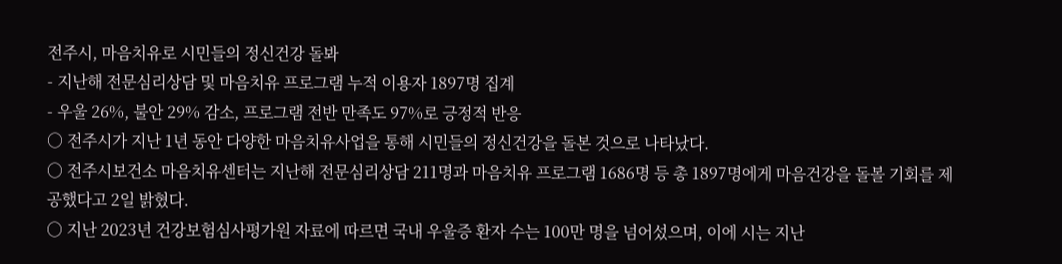전주시, 마음치유로 시민들의 정신건강 돌봐
- 지난해 전문심리상담 및 마음치유 프로그램 누적 이용자 1897명 집계
- 우울 26%, 불안 29% 감소, 프로그램 전반 만족도 97%로 긍정적 반응
○ 전주시가 지난 1년 동안 다양한 마음치유사업을 통해 시민들의 정신건강을 돌본 것으로 나타났다.
○ 전주시보건소 마음치유센터는 지난해 전문심리상담 211명과 마음치유 프로그램 1686명 등 총 1897명에게 마음건강을 돌볼 기회를 제공했다고 2일 밝혔다.
○ 지난 2023년 건강보험심사평가원 자료에 따르면 국내 우울증 환자 수는 100만 명을 넘어섰으며, 이에 시는 지난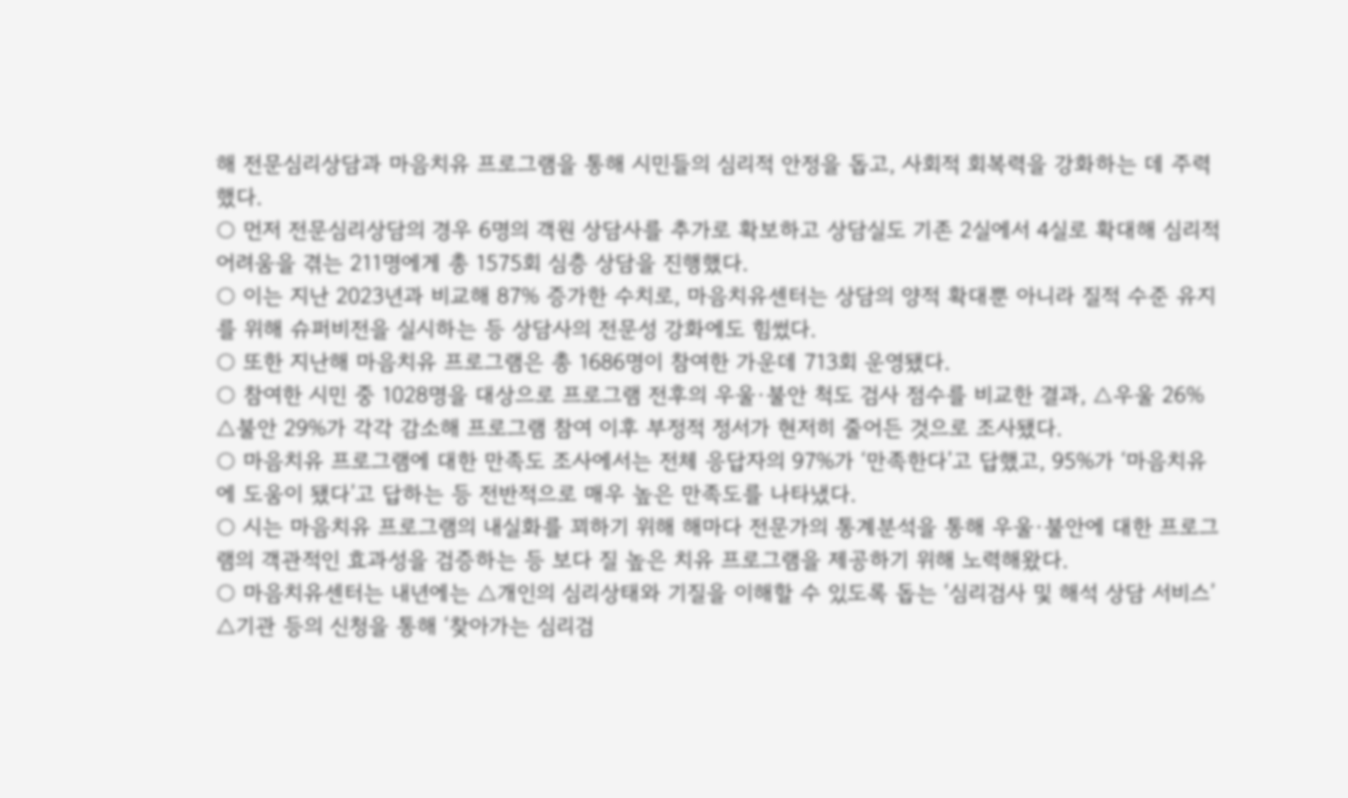해 전문심리상담과 마음치유 프로그램을 통해 시민들의 심리적 안정을 돕고, 사회적 회복력을 강화하는 데 주력했다.
○ 먼저 전문심리상담의 경우 6명의 객원 상담사를 추가로 확보하고 상담실도 기존 2실에서 4실로 확대해 심리적 어려움을 겪는 211명에게 총 1575회 심층 상담을 진행했다.
○ 이는 지난 2023년과 비교해 87% 증가한 수치로, 마음치유센터는 상담의 양적 확대뿐 아니라 질적 수준 유지를 위해 슈퍼비전을 실시하는 등 상담사의 전문성 강화에도 힘썼다.
○ 또한 지난해 마음치유 프로그램은 총 1686명이 참여한 가운데 713회 운영됐다.
○ 참여한 시민 중 1028명을 대상으로 프로그램 전후의 우울·불안 척도 검사 점수를 비교한 결과, △우울 26% △불안 29%가 각각 감소해 프로그램 참여 이후 부정적 정서가 현저히 줄어든 것으로 조사됐다.
○ 마음치유 프로그램에 대한 만족도 조사에서는 전체 응답자의 97%가 ‘만족한다’고 답했고, 95%가 ‘마음치유에 도움이 됐다’고 답하는 등 전반적으로 매우 높은 만족도를 나타냈다.
○ 시는 마음치유 프로그램의 내실화를 꾀하기 위해 해마다 전문가의 통계분석을 통해 우울·불안에 대한 프로그램의 객관적인 효과성을 검증하는 등 보다 질 높은 치유 프로그램을 제공하기 위해 노력해왔다.
○ 마음치유센터는 내년에는 △개인의 심리상태와 기질을 이해할 수 있도록 돕는 ‘심리검사 및 해석 상담 서비스’ △기관 등의 신청을 통해 ‘찾아가는 심리검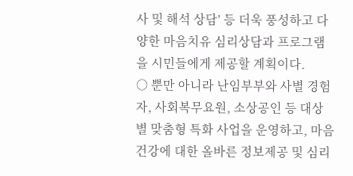사 및 해석 상담’ 등 더욱 풍성하고 다양한 마음치유 심리상담과 프로그램을 시민들에게 제공할 계획이다.
○ 뿐만 아니라 난임부부와 사별 경험자, 사회복무요원, 소상공인 등 대상별 맞춤형 특화 사업을 운영하고, 마음 건강에 대한 올바른 정보제공 및 심리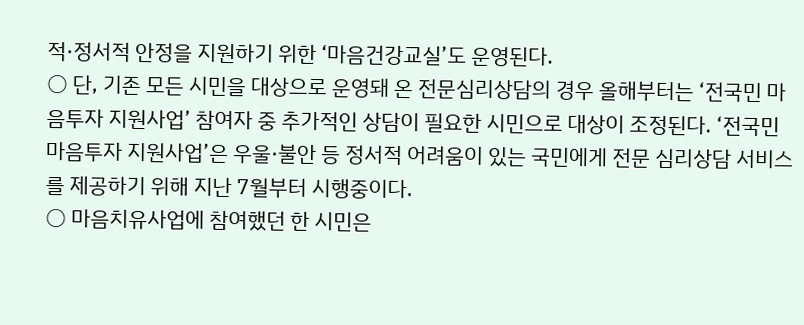적·정서적 안정을 지원하기 위한 ‘마음건강교실’도 운영된다.
○ 단, 기존 모든 시민을 대상으로 운영돼 온 전문심리상담의 경우 올해부터는 ‘전국민 마음투자 지원사업’ 참여자 중 추가적인 상담이 필요한 시민으로 대상이 조정된다. ‘전국민 마음투자 지원사업’은 우울·불안 등 정서적 어려움이 있는 국민에게 전문 심리상담 서비스를 제공하기 위해 지난 7월부터 시행중이다.
○ 마음치유사업에 참여했던 한 시민은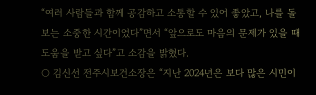“여러 사람들과 함께 공감하고 소통할 수 있어 좋았고, 나를 돌보는 소중한 시간이었다”면서 “앞으로도 마음의 문제가 있을 때 도움을 받고 싶다”고 소감을 밝혔다.
○ 김신선 전주시보건소장은 “지난 2024년은 보다 많은 시민이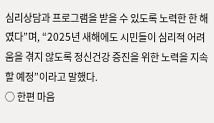심리상담과 프로그램을 받을 수 있도록 노력한 한 해였다”며, “2025년 새해에도 시민들이 심리적 어려움을 겪지 않도록 정신건강 증진을 위한 노력을 지속할 예정”이라고 말했다.
○ 한편 마음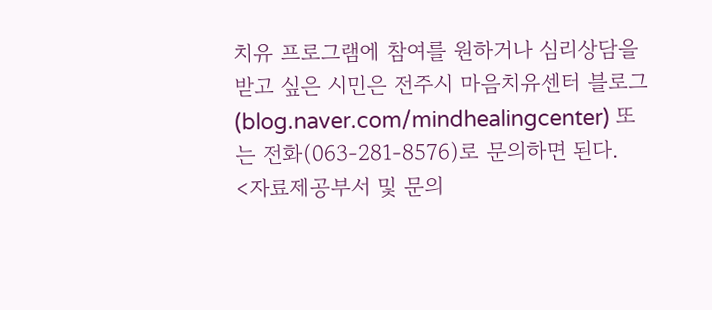치유 프로그램에 참여를 원하거나 심리상담을 받고 싶은 시민은 전주시 마음치유센터 블로그(blog.naver.com/mindhealingcenter) 또는 전화(063-281-8576)로 문의하면 된다.
<자료제공부서 및 문의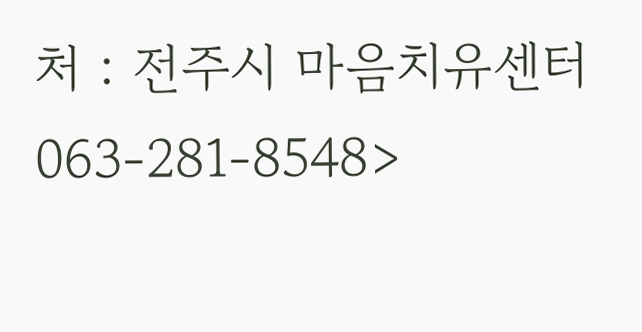처 : 전주시 마음치유센터 063-281-8548>